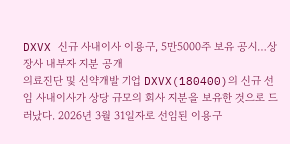DXVX 신규 사내이사 이용구, 5만5000주 보유 공시…상장사 내부자 지분 공개
의료진단 및 신약개발 기업 DXVX(180400)의 신규 선임 사내이사가 상당 규모의 회사 지분을 보유한 것으로 드러났다. 2026년 3월 31일자로 선임된 이용구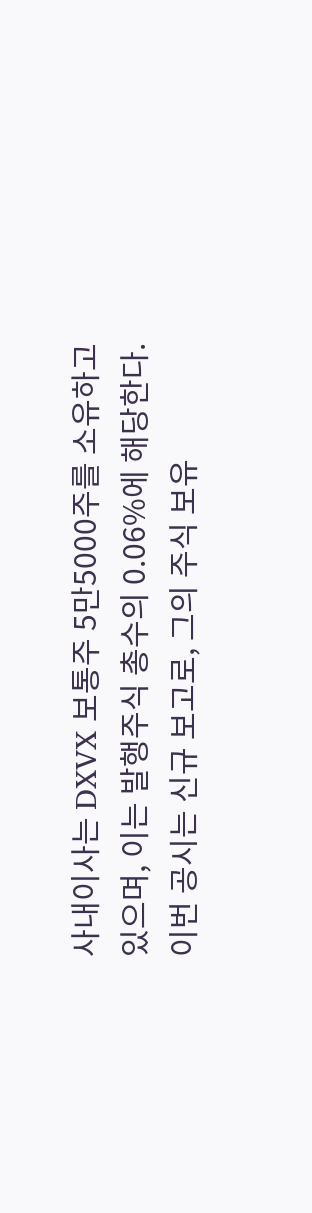사내이사는 DXVX 보통주 5만5000주를 소유하고 있으며, 이는 발행주식 총수의 0.06%에 해당한다. 이번 공시는 신규 보고로, 그의 주식 보유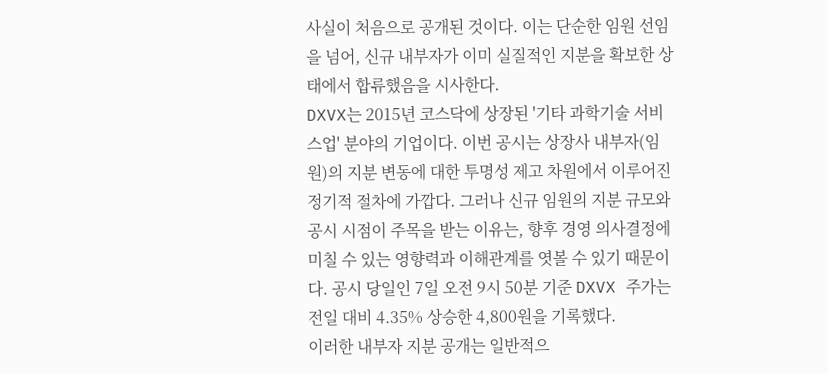사실이 처음으로 공개된 것이다. 이는 단순한 임원 선임을 넘어, 신규 내부자가 이미 실질적인 지분을 확보한 상태에서 합류했음을 시사한다.
DXVX는 2015년 코스닥에 상장된 '기타 과학기술 서비스업' 분야의 기업이다. 이번 공시는 상장사 내부자(임원)의 지분 변동에 대한 투명성 제고 차원에서 이루어진 정기적 절차에 가깝다. 그러나 신규 임원의 지분 규모와 공시 시점이 주목을 받는 이유는, 향후 경영 의사결정에 미칠 수 있는 영향력과 이해관계를 엿볼 수 있기 때문이다. 공시 당일인 7일 오전 9시 50분 기준 DXVX 주가는 전일 대비 4.35% 상승한 4,800원을 기록했다.
이러한 내부자 지분 공개는 일반적으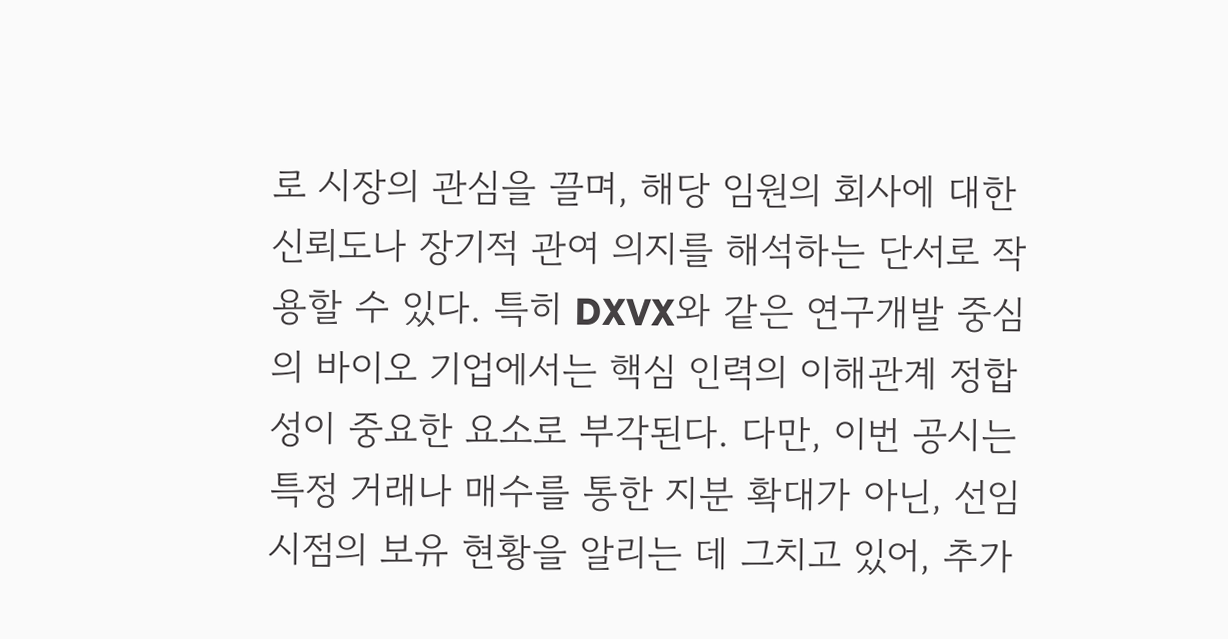로 시장의 관심을 끌며, 해당 임원의 회사에 대한 신뢰도나 장기적 관여 의지를 해석하는 단서로 작용할 수 있다. 특히 DXVX와 같은 연구개발 중심의 바이오 기업에서는 핵심 인력의 이해관계 정합성이 중요한 요소로 부각된다. 다만, 이번 공시는 특정 거래나 매수를 통한 지분 확대가 아닌, 선임 시점의 보유 현황을 알리는 데 그치고 있어, 추가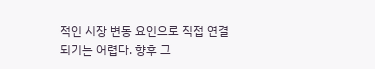적인 시장 변동 요인으로 직접 연결되기는 어렵다. 향후 그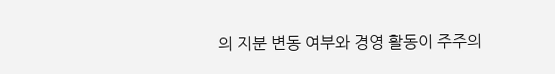의 지분 변동 여부와 경영 활동이 주주의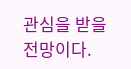관심을 받을 전망이다.